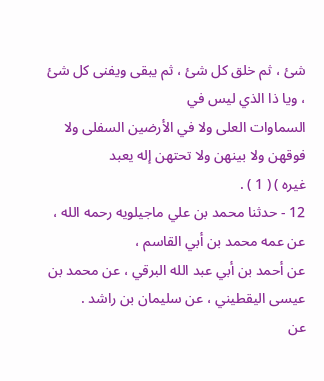شئ ، ثم خلق كل شئ ، ثم يبقى ويفنى كل شئ ، ويا ذا الذي ليس في
السماوات العلى ولا في الأرضين السفلى ولا فوقهن ولا بينهن ولا تحتهن إله يعبد
غيره ) ( 1 ) .
12 - حدثنا محمد بن علي ماجيلويه رحمه الله ، عن عمه محمد بن أبي القاسم ،
عن أحمد بن أبي عبد الله البرقي ، عن محمد بن عيسى اليقطيني ، عن سليمان بن راشد .
عن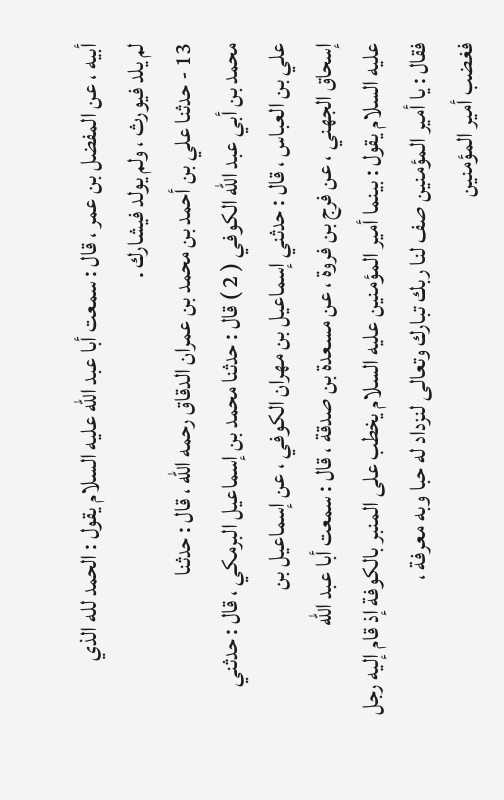أبيه ، عن المفضل بن عمر ، قال : سمعت أبا عبد الله عليه السلام يقول : الحمد لله الذي
لم يلد فيورث ، ولم يولد فيشارك .
13 - حدثنا علي بن أحمد بن محمد بن عمران الدقاق رحمه الله ، قال : حدثنا
محمد بن أبي عبد الله الكوفي ( 2 ) قال : حدثنا محمد بن إسماعيل البرمكي ، قال : حدثني
علي بن العباس ، قال : حدثني إسماعيل بن مهران الكوفي ، عن إسماعيل بن
إسحاق الجهني ، عن فرج بن فروة ، عن مسعدة بن صدقة ، قال : سمعت أبا عبد الله
عليه السلام يقول : بينما أمير المؤمنين عليه السلام يخطب على المنبر بالكوفة إذ قام إليه رجل
فقال : يا أمير المؤمنين صف لنا ربك تبارك وتعالى لنزداد له حبا وبه معرفة ،
فغضب أمير المؤمنين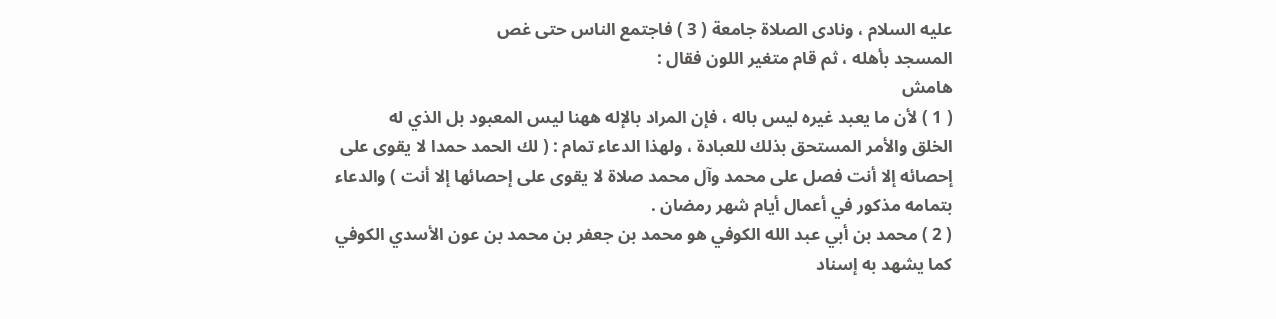عليه السلام ، ونادى الصلاة جامعة ( 3 ) فاجتمع الناس حتى غص
المسجد بأهله ، ثم قام متغير اللون فقال :
هامش
( 1 ) لأن ما يعبد غيره ليس باله ، فإن المراد بالإله ههنا ليس المعبود بل الذي له
الخلق والأمر المستحق بذلك للعبادة ، ولهذا الدعاء تمام : ( لك الحمد حمدا لا يقوى على
إحصائه إلا أنت فصل على محمد وآل محمد صلاة لا يقوى على إحصائها إلا أنت ) والدعاء
بتمامه مذكور في أعمال أيام شهر رمضان .
( 2 ) محمد بن أبي عبد الله الكوفي هو محمد بن جعفر بن محمد بن عون الأسدي الكوفي
كما يشهد به إسناد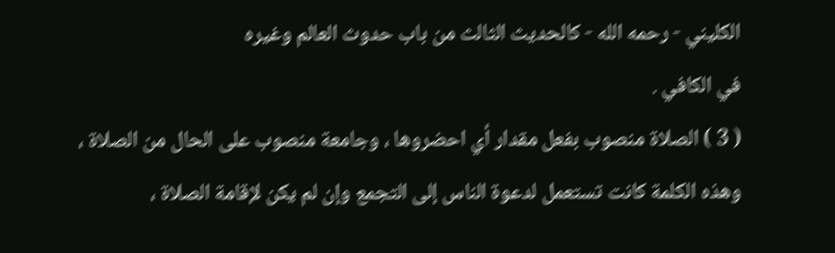الكليني - رحمه الله - كالحديث الثالث من باب حدوث العالم وغيره
في الكافي .
( 3 ) الصلاة منصوب بفعل مقدار أي احضروها ، وجامعة منصوب على الحال من الصلاة ،
وهذه الكلمة كانت تستعمل لدعوة الناس إلى التجمع وإن لم يكن لإقامة الصلاة ،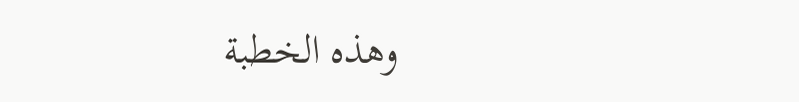وهذه الخطبة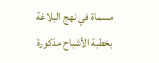مسماة في نهج البلاغة بخطبة الأشباح مذكورة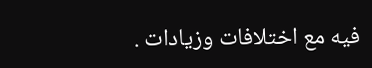فيه مع اختلافات وزيادات .